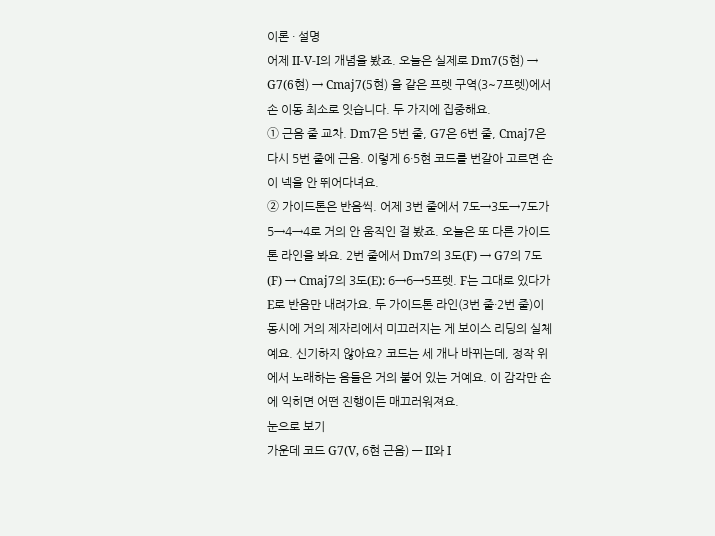이론 · 설명
어제 II-V-I의 개념을 봤죠. 오늘은 실제로 Dm7(5현) → G7(6현) → Cmaj7(5현) 을 같은 프렛 구역(3~7프렛)에서 손 이동 최소로 잇습니다. 두 가지에 집중해요.
① 근음 줄 교차. Dm7은 5번 줄, G7은 6번 줄, Cmaj7은 다시 5번 줄에 근음. 이렇게 6·5현 코드를 번갈아 고르면 손이 넥을 안 뛰어다녀요.
② 가이드톤은 반음씩. 어제 3번 줄에서 7도→3도→7도가 5→4→4로 거의 안 움직인 걸 봤죠. 오늘은 또 다른 가이드톤 라인을 봐요. 2번 줄에서 Dm7의 3도(F) → G7의 7도(F) → Cmaj7의 3도(E): 6→6→5프렛. F는 그대로 있다가 E로 반음만 내려가요. 두 가이드톤 라인(3번 줄·2번 줄)이 동시에 거의 제자리에서 미끄러지는 게 보이스 리딩의 실체예요. 신기하지 않아요? 코드는 세 개나 바뀌는데, 정작 위에서 노래하는 음들은 거의 붙어 있는 거예요. 이 감각만 손에 익히면 어떤 진행이든 매끄러워져요.
눈으로 보기
가운데 코드 G7(V, 6현 근음) — II와 I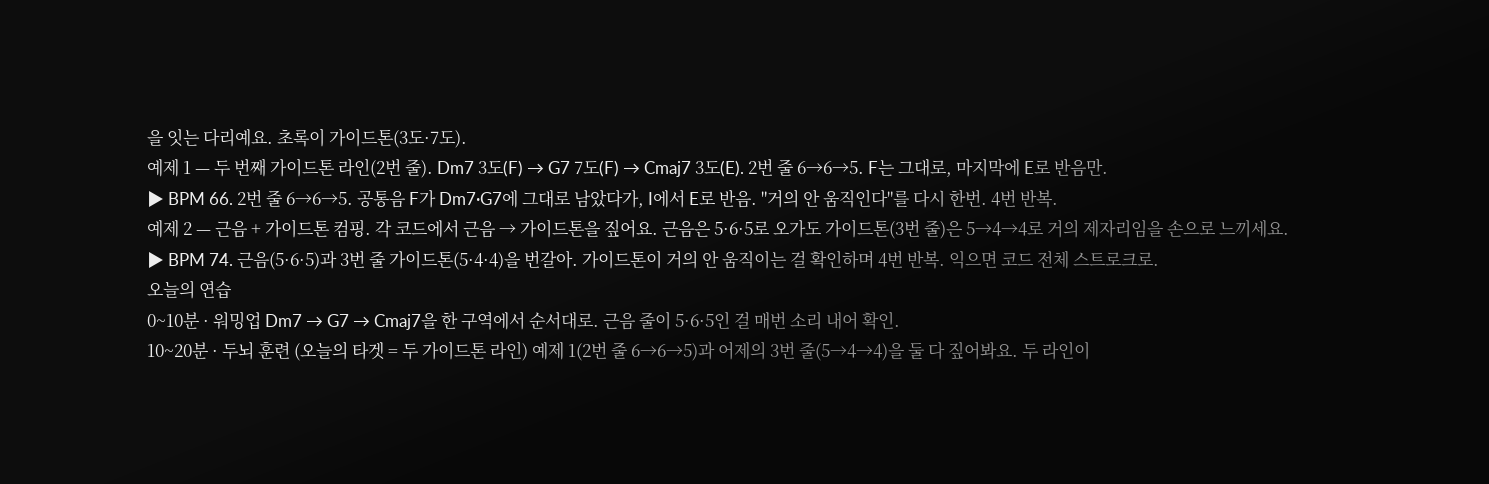을 잇는 다리예요. 초록이 가이드톤(3도·7도).
예제 1 — 두 번째 가이드톤 라인(2번 줄). Dm7 3도(F) → G7 7도(F) → Cmaj7 3도(E). 2번 줄 6→6→5. F는 그대로, 마지막에 E로 반음만.
▶ BPM 66. 2번 줄 6→6→5. 공통음 F가 Dm7·G7에 그대로 남았다가, I에서 E로 반음. "거의 안 움직인다"를 다시 한번. 4번 반복.
예제 2 — 근음 + 가이드톤 컴핑. 각 코드에서 근음 → 가이드톤을 짚어요. 근음은 5·6·5로 오가도 가이드톤(3번 줄)은 5→4→4로 거의 제자리임을 손으로 느끼세요.
▶ BPM 74. 근음(5·6·5)과 3번 줄 가이드톤(5·4·4)을 번갈아. 가이드톤이 거의 안 움직이는 걸 확인하며 4번 반복. 익으면 코드 전체 스트로크로.
오늘의 연습
0~10분 · 워밍업 Dm7 → G7 → Cmaj7을 한 구역에서 순서대로. 근음 줄이 5·6·5인 걸 매번 소리 내어 확인.
10~20분 · 두뇌 훈련 (오늘의 타겟 = 두 가이드톤 라인) 예제 1(2번 줄 6→6→5)과 어제의 3번 줄(5→4→4)을 둘 다 짚어봐요. 두 라인이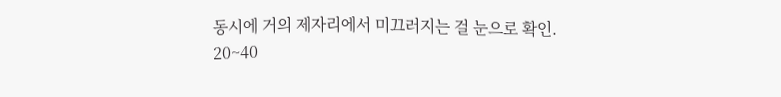동시에 거의 제자리에서 미끄러지는 걸 눈으로 확인.
20~40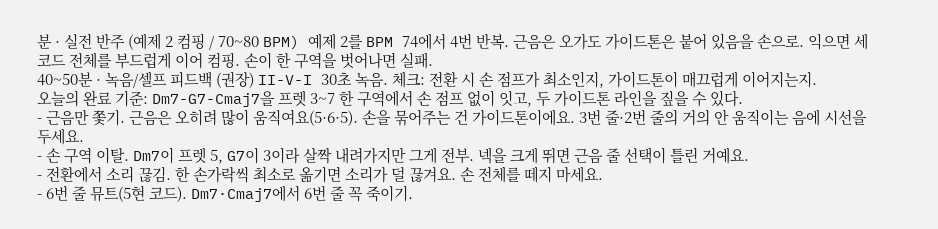분 · 실전 반주 (예제 2 컴핑 / 70~80 BPM) 예제 2를 BPM 74에서 4번 반복. 근음은 오가도 가이드톤은 붙어 있음을 손으로. 익으면 세 코드 전체를 부드럽게 이어 컴핑. 손이 한 구역을 벗어나면 실패.
40~50분 · 녹음/셀프 피드백 (권장) II-V-I 30초 녹음. 체크: 전환 시 손 점프가 최소인지, 가이드톤이 매끄럽게 이어지는지.
오늘의 완료 기준: Dm7-G7-Cmaj7을 프렛 3~7 한 구역에서 손 점프 없이 잇고, 두 가이드톤 라인을 짚을 수 있다.
- 근음만 쫓기. 근음은 오히려 많이 움직여요(5·6·5). 손을 묶어주는 건 가이드톤이에요. 3번 줄·2번 줄의 거의 안 움직이는 음에 시선을 두세요.
- 손 구역 이탈. Dm7이 프렛 5, G7이 3이라 살짝 내려가지만 그게 전부. 넥을 크게 뛰면 근음 줄 선택이 틀린 거예요.
- 전환에서 소리 끊김. 한 손가락씩 최소로 옮기면 소리가 덜 끊겨요. 손 전체를 떼지 마세요.
- 6번 줄 뮤트(5현 코드). Dm7·Cmaj7에서 6번 줄 꼭 죽이기.